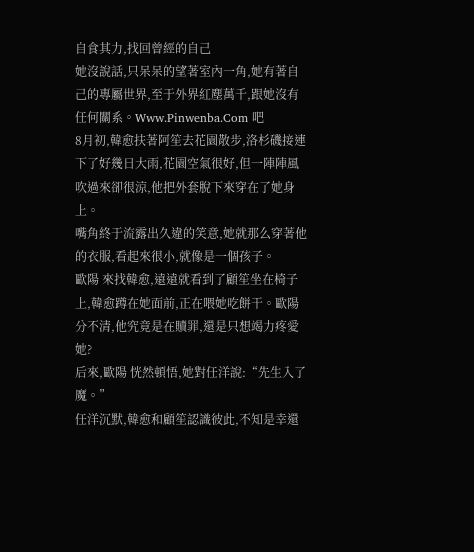自食其力,找回曾經的自己
她沒說話,只呆呆的望著室內一角,她有著自己的專屬世界,至于外界紅塵萬千,跟她沒有任何關系。Www.Pinwenba.Com 吧
8月初,韓愈扶著阿笙去花園散步,洛杉磯接連下了好幾日大雨,花園空氣很好,但一陣陣風吹過來卻很涼,他把外套脫下來穿在了她身上。
嘴角終于流露出久違的笑意,她就那么穿著他的衣服,看起來很小,就像是一個孩子。
歐陽 來找韓愈,遠遠就看到了顧笙坐在椅子上,韓愈蹲在她面前,正在喂她吃餅干。歐陽 分不清,他究竟是在贖罪,還是只想竭力疼愛她?
后來,歐陽 恍然頓悟,她對任洋說:“先生入了魔。”
任洋沉默,韓愈和顧笙認識彼此,不知是幸還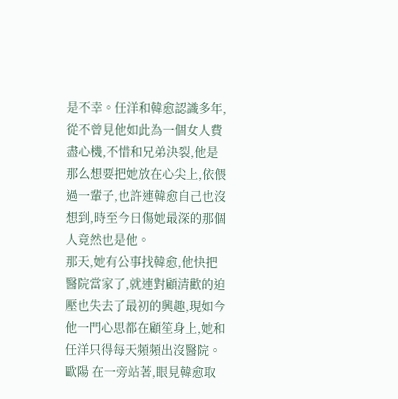是不幸。任洋和韓愈認識多年,從不曾見他如此為一個女人費盡心機,不惜和兄弟決裂,他是那么想要把她放在心尖上,依偎過一輩子,也許連韓愈自己也沒想到,時至今日傷她最深的那個人竟然也是他。
那天,她有公事找韓愈,他快把醫院當家了,就連對顧清歡的迫壓也失去了最初的興趣,現如今他一門心思都在顧笙身上,她和任洋只得每天頻頻出沒醫院。
歐陽 在一旁站著,眼見韓愈取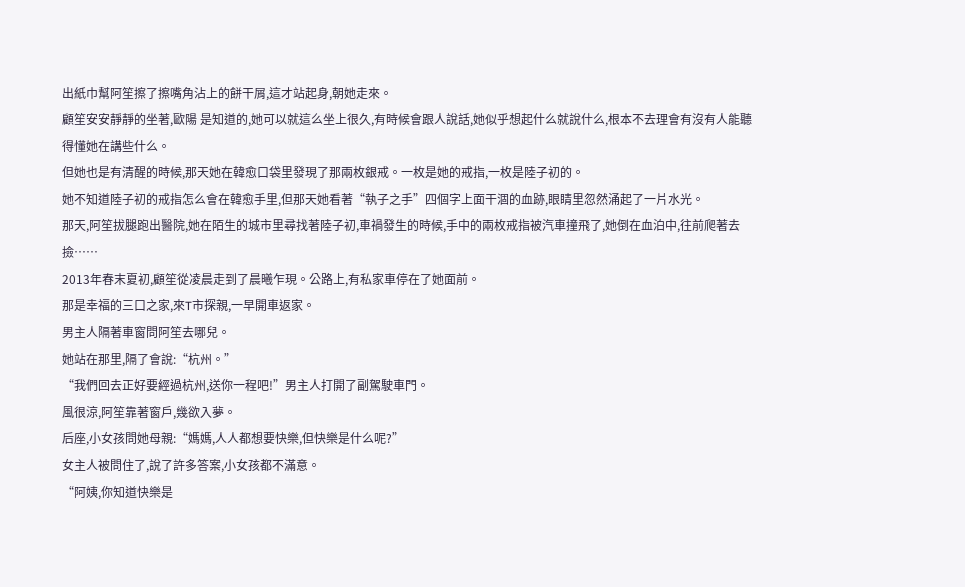出紙巾幫阿笙擦了擦嘴角沾上的餅干屑,這才站起身,朝她走來。
顧笙安安靜靜的坐著,歐陽 是知道的,她可以就這么坐上很久,有時候會跟人說話,她似乎想起什么就說什么,根本不去理會有沒有人能聽得懂她在講些什么。
但她也是有清醒的時候,那天她在韓愈口袋里發現了那兩枚銀戒。一枚是她的戒指,一枚是陸子初的。
她不知道陸子初的戒指怎么會在韓愈手里,但那天她看著“執子之手”四個字上面干涸的血跡,眼睛里忽然涌起了一片水光。
那天,阿笙拔腿跑出醫院,她在陌生的城市里尋找著陸子初,車禍發生的時候,手中的兩枚戒指被汽車撞飛了,她倒在血泊中,往前爬著去撿……
2013年春末夏初,顧笙從凌晨走到了晨曦乍現。公路上,有私家車停在了她面前。
那是幸福的三口之家,來T市探親,一早開車返家。
男主人隔著車窗問阿笙去哪兒。
她站在那里,隔了會說:“杭州。”
“我們回去正好要經過杭州,送你一程吧!”男主人打開了副駕駛車門。
風很涼,阿笙靠著窗戶,幾欲入夢。
后座,小女孩問她母親:“媽媽,人人都想要快樂,但快樂是什么呢?”
女主人被問住了,說了許多答案,小女孩都不滿意。
“阿姨,你知道快樂是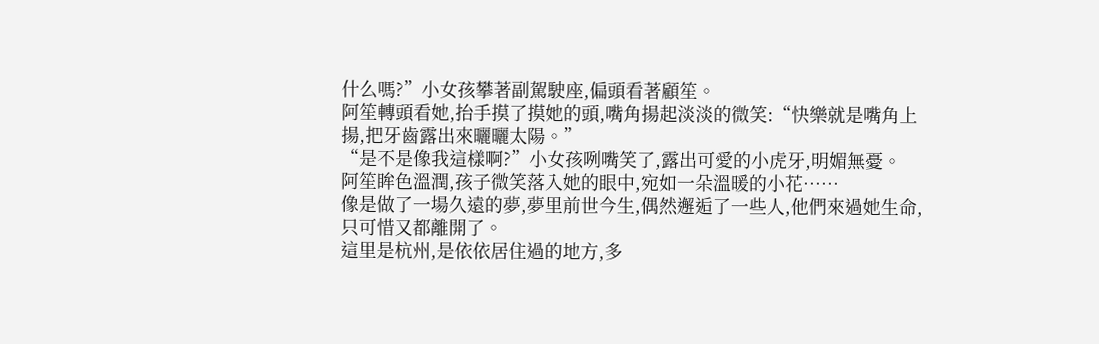什么嗎?”小女孩攀著副駕駛座,偏頭看著顧笙。
阿笙轉頭看她,抬手摸了摸她的頭,嘴角揚起淡淡的微笑:“快樂就是嘴角上揚,把牙齒露出來曬曬太陽。”
“是不是像我這樣啊?”小女孩咧嘴笑了,露出可愛的小虎牙,明媚無憂。
阿笙眸色溫潤,孩子微笑落入她的眼中,宛如一朵溫暖的小花……
像是做了一場久遠的夢,夢里前世今生,偶然邂逅了一些人,他們來過她生命,只可惜又都離開了。
這里是杭州,是依依居住過的地方,多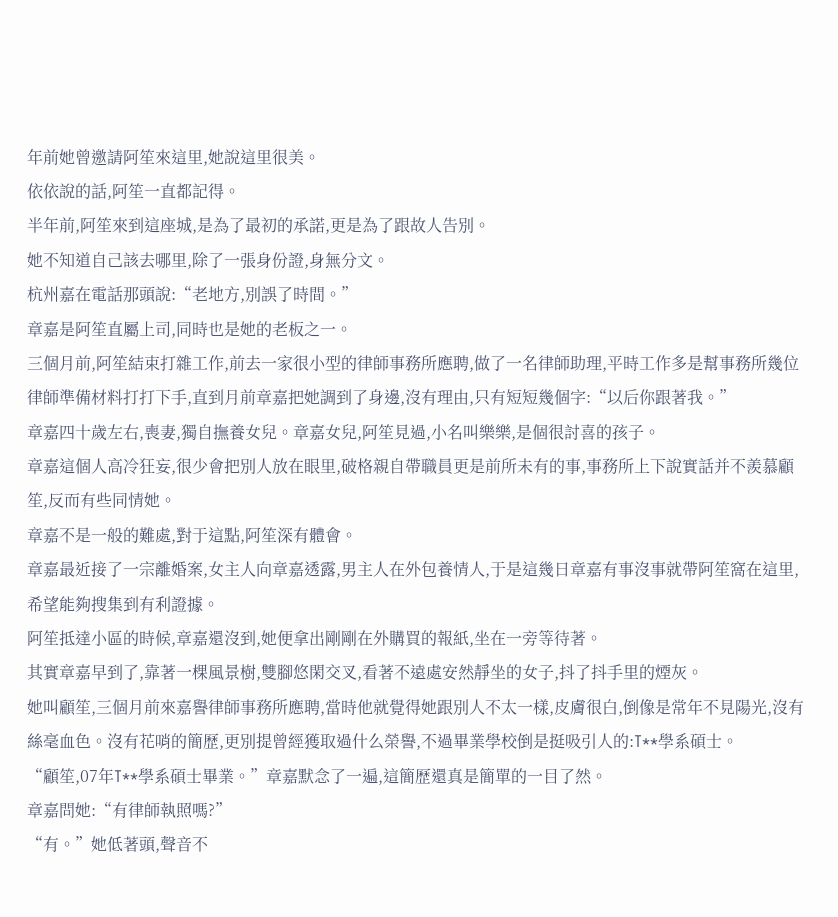年前她曾邀請阿笙來這里,她說這里很美。
依依說的話,阿笙一直都記得。
半年前,阿笙來到這座城,是為了最初的承諾,更是為了跟故人告別。
她不知道自己該去哪里,除了一張身份證,身無分文。
杭州嘉在電話那頭說:“老地方,別誤了時間。”
章嘉是阿笙直屬上司,同時也是她的老板之一。
三個月前,阿笙結束打雜工作,前去一家很小型的律師事務所應聘,做了一名律師助理,平時工作多是幫事務所幾位律師準備材料打打下手,直到月前章嘉把她調到了身邊,沒有理由,只有短短幾個字:“以后你跟著我。”
章嘉四十歲左右,喪妻,獨自撫養女兒。章嘉女兒,阿笙見過,小名叫樂樂,是個很討喜的孩子。
章嘉這個人高冷狂妄,很少會把別人放在眼里,破格親自帶職員更是前所未有的事,事務所上下說實話并不羨慕顧笙,反而有些同情她。
章嘉不是一般的難處,對于這點,阿笙深有體會。
章嘉最近接了一宗離婚案,女主人向章嘉透露,男主人在外包養情人,于是這幾日章嘉有事沒事就帶阿笙窩在這里,希望能夠搜集到有利證據。
阿笙抵達小區的時候,章嘉還沒到,她便拿出剛剛在外購買的報紙,坐在一旁等待著。
其實章嘉早到了,靠著一棵風景樹,雙腳悠閑交叉,看著不遠處安然靜坐的女子,抖了抖手里的煙灰。
她叫顧笙,三個月前來嘉譽律師事務所應聘,當時他就覺得她跟別人不太一樣,皮膚很白,倒像是常年不見陽光,沒有絲毫血色。沒有花哨的簡歷,更別提曾經獲取過什么榮譽,不過畢業學校倒是挺吸引人的:T**學系碩士。
“顧笙,07年T**學系碩士畢業。”章嘉默念了一遍,這簡歷還真是簡單的一目了然。
章嘉問她:“有律師執照嗎?”
“有。”她低著頭,聲音不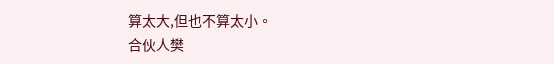算太大,但也不算太小。
合伙人樊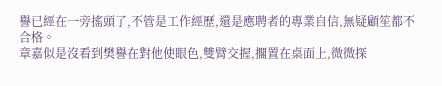譽已經在一旁搖頭了,不管是工作經歷,還是應聘者的專業自信,無疑顧笙都不合格。
章嘉似是沒看到樊譽在對他使眼色,雙臂交握,擱置在桌面上,微微探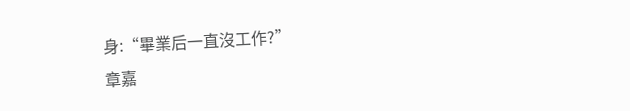身:“畢業后一直沒工作?”
章嘉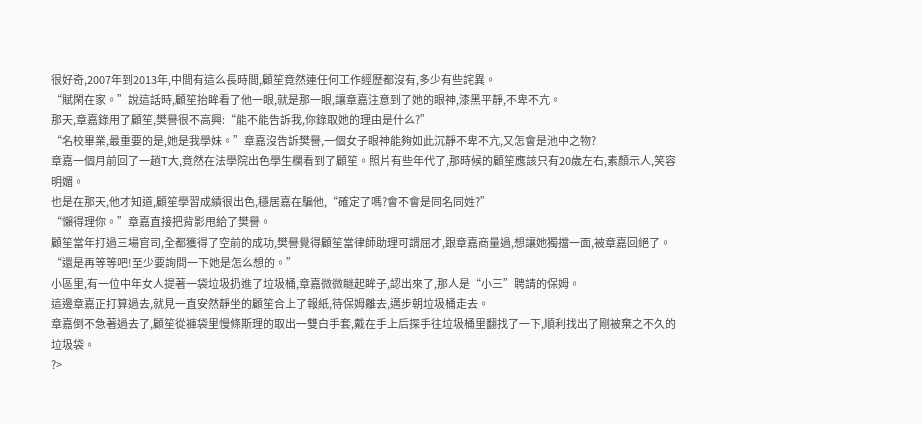很好奇,2007年到2013年,中間有這么長時間,顧笙竟然連任何工作經歷都沒有,多少有些詫異。
“賦閑在家。”說這話時,顧笙抬眸看了他一眼,就是那一眼,讓章嘉注意到了她的眼神,漆黑平靜,不卑不亢。
那天,章嘉錄用了顧笙,樊譽很不高興:“能不能告訴我,你錄取她的理由是什么?”
“名校畢業,最重要的是,她是我學妹。”章嘉沒告訴樊譽,一個女子眼神能夠如此沉靜不卑不亢,又怎會是池中之物?
章嘉一個月前回了一趟T大,竟然在法學院出色學生欄看到了顧笙。照片有些年代了,那時候的顧笙應該只有20歲左右,素顏示人,笑容明媚。
也是在那天,他才知道,顧笙學習成績很出色,穩居嘉在騙他,“確定了嗎?會不會是同名同姓?”
“懶得理你。”章嘉直接把背影甩給了樊譽。
顧笙當年打過三場官司,全都獲得了空前的成功,樊譽覺得顧笙當律師助理可謂屈才,跟章嘉商量過,想讓她獨擋一面,被章嘉回絕了。
“還是再等等吧!至少要詢問一下她是怎么想的。”
小區里,有一位中年女人提著一袋垃圾扔進了垃圾桶,章嘉微微瞇起眸子,認出來了,那人是“小三”聘請的保姆。
這邊章嘉正打算過去,就見一直安然靜坐的顧笙合上了報紙,待保姆離去,邁步朝垃圾桶走去。
章嘉倒不急著過去了,顧笙從褲袋里慢條斯理的取出一雙白手套,戴在手上后探手往垃圾桶里翻找了一下,順利找出了剛被棄之不久的垃圾袋。
?>